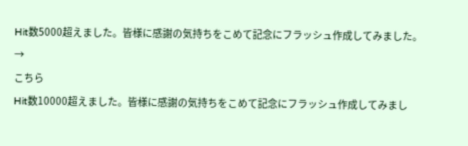Hit数5000超えました。皆様に感謝の気持ちをこめて記念にフラッシュ作成してみました。
→
こちら
Hit数10000超えました。皆様に感謝の気持ちをこめて記念にフラッシュ作成してみまし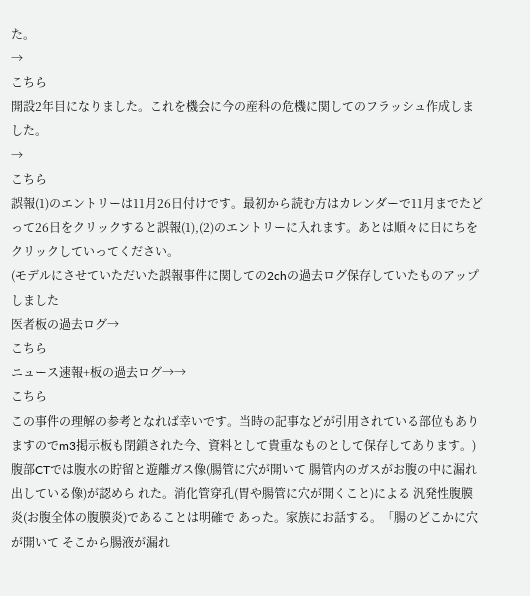た。
→
こちら
開設2年目になりました。これを機会に今の産科の危機に関してのフラッシュ作成しました。
→
こちら
誤報(1)のエントリーは11月26日付けです。最初から読む方はカレンダーで11月までたどって26日をクリックすると誤報(1),(2)のエントリーに入れます。あとは順々に日にちをクリックしていってください。
(モデルにさせていただいた誤報事件に関しての2chの過去ログ保存していたものアップしました
医者板の過去ログ→
こちら
ニュース速報+板の過去ログ→→
こちら
この事件の理解の参考となれば幸いです。当時の記事などが引用されている部位もありますのでm3掲示板も閉鎖された今、資料として貴重なものとして保存してあります。)
腹部CTでは腹水の貯留と遊離ガス像(腸管に穴が開いて 腸管内のガスがお腹の中に漏れ出している像)が認めら れた。消化管穿孔(胃や腸管に穴が開くこと)による 汎発性腹膜炎(お腹全体の腹膜炎)であることは明確で あった。家族にお話する。「腸のどこかに穴が開いて そこから腸液が漏れ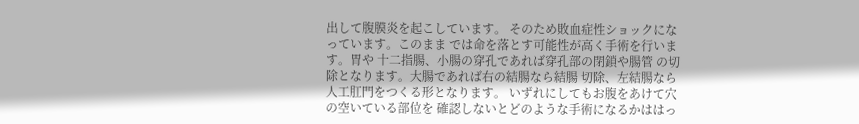出して腹膜炎を起こしています。 そのため敗血症性ショックになっています。このまま では命を落とす可能性が高く手術を行います。胃や 十二指腸、小腸の穿孔であれば穿孔部の閉鎖や腸管 の切除となります。大腸であれば右の結腸なら結腸 切除、左結腸なら人工肛門をつくる形となります。 いずれにしてもお腹をあけて穴の空いている部位を 確認しないとどのような手術になるかははっ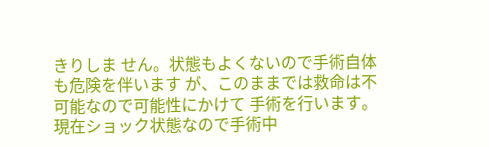きりしま せん。状態もよくないので手術自体も危険を伴います が、このままでは救命は不可能なので可能性にかけて 手術を行います。現在ショック状態なので手術中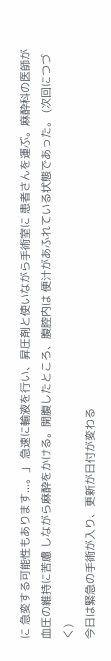に 急変する可能性もあります...。」 急速に輸液を行い、昇圧剤と使いながら手術室に 患者さんを運ぶ。麻酔科の医師が血圧の維持に苦慮 しながら麻酔をかける。開腹したところ、腹腔内は 便汁があふれている状態であった。 (次回につづく)
今日は緊急の手術が入り、更新が日付が変わる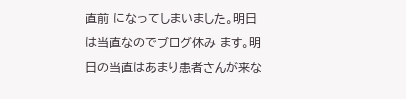直前 になってしまいました。明日は当直なのでブログ休み ます。明日の当直はあまり患者さんが来な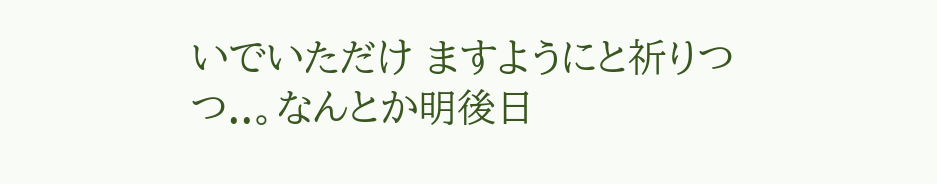いでいただけ ますようにと祈りつつ..。なんとか明後日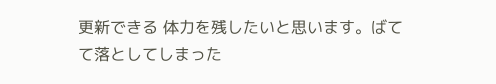更新できる 体力を残したいと思います。ばてて落としてしまった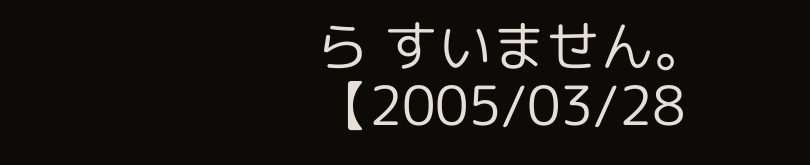ら すいません。
【2005/03/28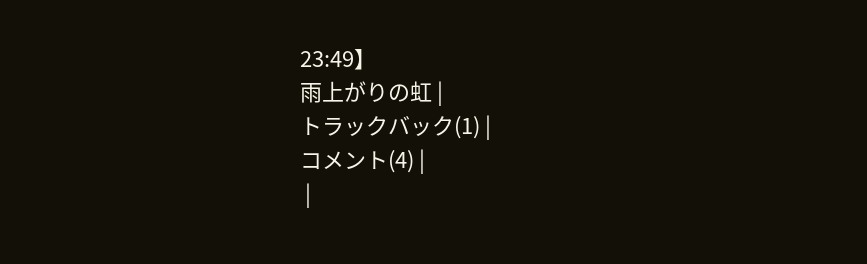23:49】
雨上がりの虹 |
トラックバック(1) |
コメント(4) |
 |